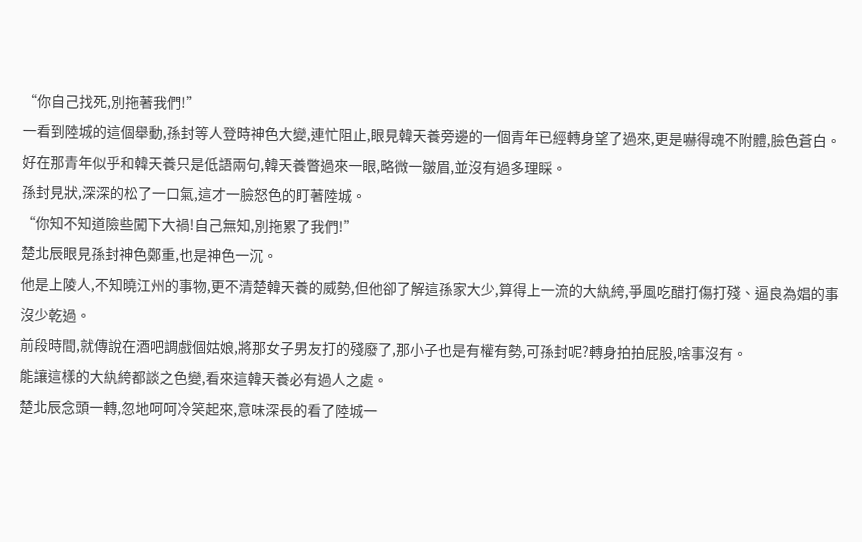“你自己找死,別拖著我們!”
一看到陸城的這個舉動,孫封等人登時神色大變,連忙阻止,眼見韓天養旁邊的一個青年已經轉身望了過來,更是嚇得魂不附體,臉色蒼白。
好在那青年似乎和韓天養只是低語兩句,韓天養瞥過來一眼,略微一皺眉,並沒有過多理睬。
孫封見狀,深深的松了一口氣,這才一臉怒色的盯著陸城。
“你知不知道險些闖下大禍!自己無知,別拖累了我們!”
楚北辰眼見孫封神色鄭重,也是神色一沉。
他是上陵人,不知曉江州的事物,更不清楚韓天養的威勢,但他卻了解這孫家大少,算得上一流的大紈絝,爭風吃醋打傷打殘、逼良為娼的事沒少乾過。
前段時間,就傳說在酒吧調戲個姑娘,將那女子男友打的殘廢了,那小子也是有權有勢,可孫封呢?轉身拍拍屁股,啥事沒有。
能讓這樣的大紈絝都談之色變,看來這韓天養必有過人之處。
楚北辰念頭一轉,忽地呵呵冷笑起來,意味深長的看了陸城一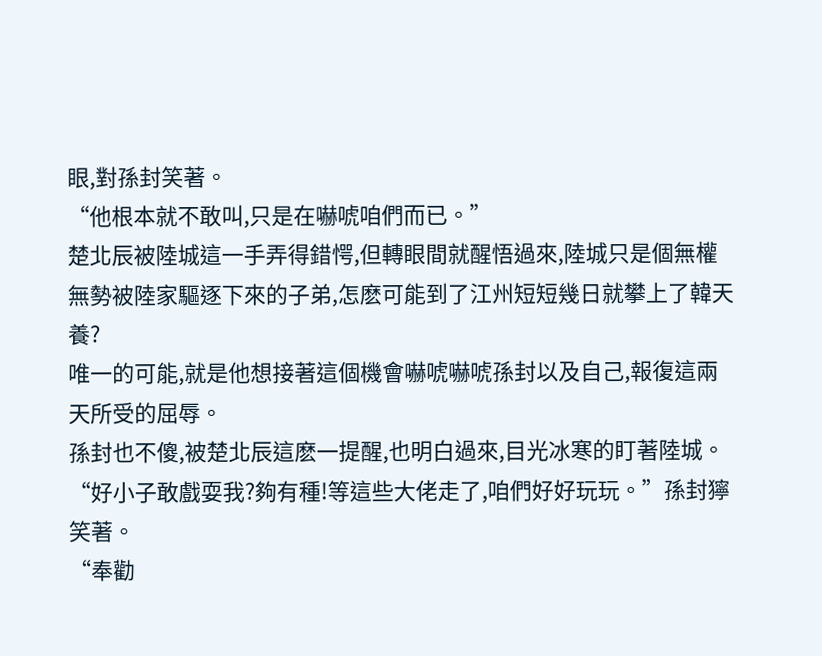眼,對孫封笑著。
“他根本就不敢叫,只是在嚇唬咱們而已。”
楚北辰被陸城這一手弄得錯愕,但轉眼間就醒悟過來,陸城只是個無權無勢被陸家驅逐下來的子弟,怎麽可能到了江州短短幾日就攀上了韓天養?
唯一的可能,就是他想接著這個機會嚇唬嚇唬孫封以及自己,報復這兩天所受的屈辱。
孫封也不傻,被楚北辰這麽一提醒,也明白過來,目光冰寒的盯著陸城。
“好小子敢戲耍我?夠有種!等這些大佬走了,咱們好好玩玩。”孫封獰笑著。
“奉勸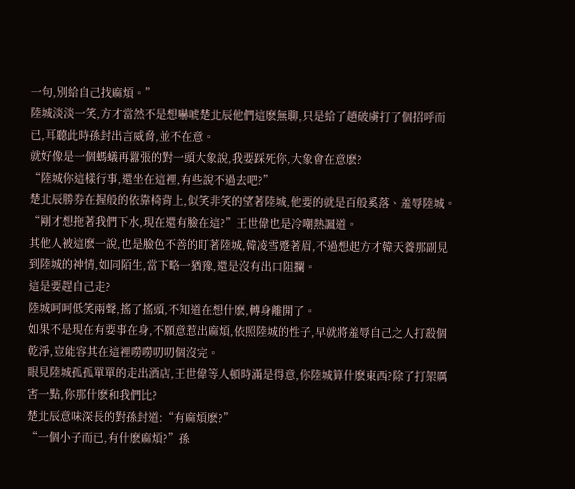一句,別給自己找麻煩。”
陸城淡淡一笑,方才當然不是想嚇唬楚北辰他們這麽無聊,只是給了趙破虜打了個招呼而已,耳聽此時孫封出言威脅,並不在意。
就好像是一個螞蟻再囂張的對一頭大象說,我要踩死你,大象會在意麽?
“陸城你這樣行事,還坐在這裡,有些說不過去吧?”
楚北辰勝券在握般的依靠椅背上,似笑非笑的望著陸城,他要的就是百般奚落、羞辱陸城。
“剛才想拖著我們下水,現在還有臉在這?”王世偉也是冷嘲熱諷道。
其他人被這麽一說,也是臉色不善的盯著陸城,韓凌雪蹙著眉,不過想起方才韓天養那副見到陸城的神情,如同陌生,當下略一猶豫,還是沒有出口阻攔。
這是要趕自己走?
陸城呵呵低笑兩聲,搖了搖頭,不知道在想什麽,轉身離開了。
如果不是現在有要事在身,不願意惹出麻煩,依照陸城的性子,早就將羞辱自己之人打殺個乾淨,豈能容其在這裡嘮嘮叨叨個沒完。
眼見陸城孤孤單單的走出酒店,王世偉等人頓時滿是得意,你陸城算什麽東西?除了打架厲害一點,你那什麽和我們比?
楚北辰意味深長的對孫封道:“有麻煩麽?”
“一個小子而已,有什麽麻煩?”孫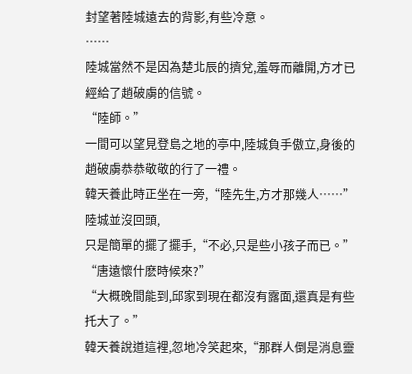封望著陸城遠去的背影,有些冷意。
……
陸城當然不是因為楚北辰的擠兌,羞辱而離開,方才已經給了趙破虜的信號。
“陸師。”
一間可以望見登島之地的亭中,陸城負手傲立,身後的趙破虜恭恭敬敬的行了一禮。
韓天養此時正坐在一旁,“陸先生,方才那幾人……”
陸城並沒回頭,
只是簡單的擺了擺手,“不必,只是些小孩子而已。” “唐遠懷什麽時候來?”
“大概晚間能到,邱家到現在都沒有露面,還真是有些托大了。”
韓天養說道這裡,忽地冷笑起來,“那群人倒是消息靈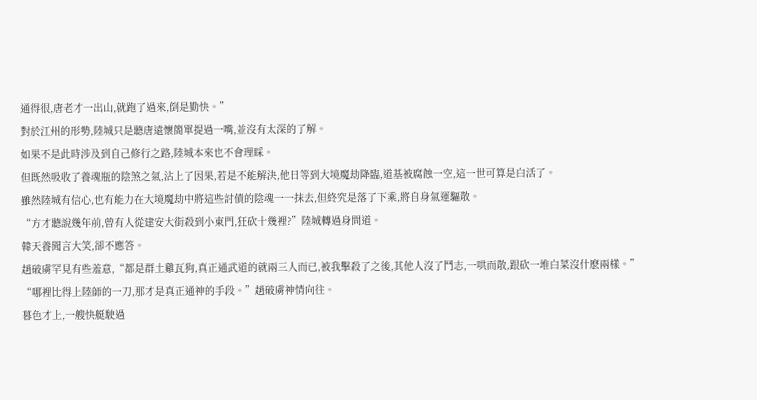通得很,唐老才一出山,就跑了過來,倒是勤快。”
對於江州的形勢,陸城只是聽唐遠懷簡單提過一嘴,並沒有太深的了解。
如果不是此時涉及到自己修行之路,陸城本來也不會理睬。
但既然吸收了養魂瓶的陰煞之氣,沾上了因果,若是不能解決,他日等到大境魔劫降臨,道基被腐蝕一空,這一世可算是白活了。
雖然陸城有信心,也有能力在大境魔劫中將這些討債的陰魂一一抹去,但終究是落了下乘,將自身氣運驅散。
“方才聽說幾年前,曾有人從建安大街殺到小東門,狂砍十幾裡?”陸城轉過身問道。
韓天養聞言大笑,卻不應答。
趙破虜罕見有些羞意,“都是群土雞瓦狗,真正通武道的就兩三人而已,被我擊殺了之後,其他人沒了鬥志,一哄而散,跟砍一堆白菜沒什麽兩樣。”
“哪裡比得上陸師的一刀,那才是真正通神的手段。”趙破虜神情向往。
暮色才上,一艘快艇駛過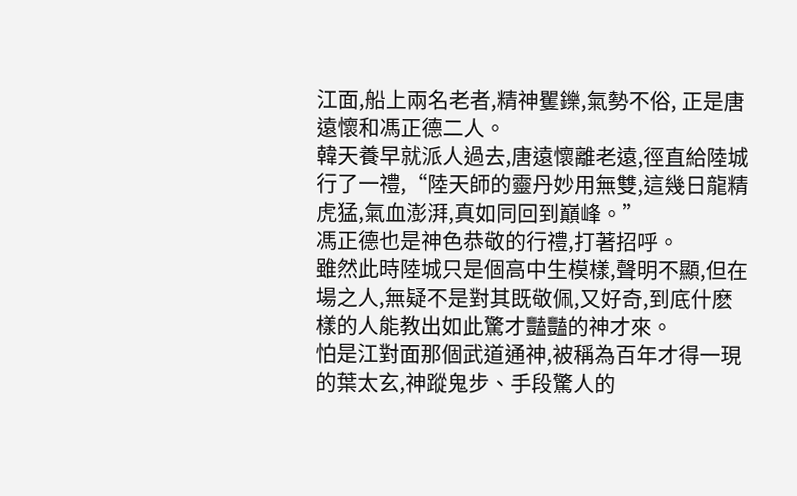江面,船上兩名老者,精神矍鑠,氣勢不俗, 正是唐遠懷和馮正德二人。
韓天養早就派人過去,唐遠懷離老遠,徑直給陸城行了一禮,“陸天師的靈丹妙用無雙,這幾日龍精虎猛,氣血澎湃,真如同回到巔峰。”
馮正德也是神色恭敬的行禮,打著招呼。
雖然此時陸城只是個高中生模樣,聲明不顯,但在場之人,無疑不是對其既敬佩,又好奇,到底什麽樣的人能教出如此驚才豔豔的神才來。
怕是江對面那個武道通神,被稱為百年才得一現的葉太玄,神蹤鬼步、手段驚人的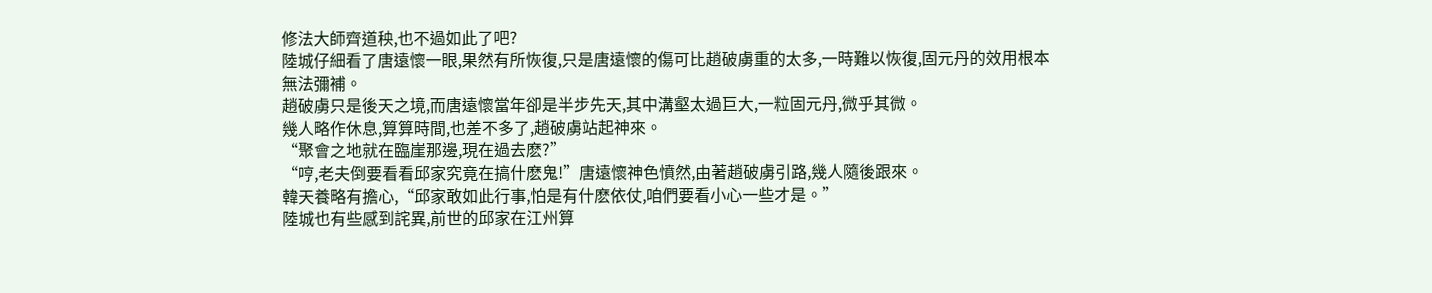修法大師齊道秧,也不過如此了吧?
陸城仔細看了唐遠懷一眼,果然有所恢復,只是唐遠懷的傷可比趙破虜重的太多,一時難以恢復,固元丹的效用根本無法彌補。
趙破虜只是後天之境,而唐遠懷當年卻是半步先天,其中溝壑太過巨大,一粒固元丹,微乎其微。
幾人略作休息,算算時間,也差不多了,趙破虜站起神來。
“聚會之地就在臨崖那邊,現在過去麽?”
“哼,老夫倒要看看邱家究竟在搞什麽鬼!”唐遠懷神色憤然,由著趙破虜引路,幾人隨後跟來。
韓天養略有擔心,“邱家敢如此行事,怕是有什麽依仗,咱們要看小心一些才是。”
陸城也有些感到詫異,前世的邱家在江州算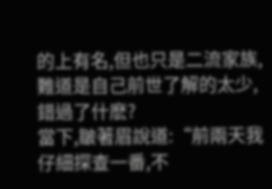的上有名,但也只是二流家族,難道是自己前世了解的太少,錯過了什麽?
當下,皺著眉說道:“前兩天我仔細探查一番,不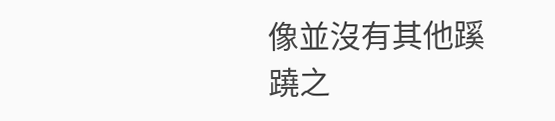像並沒有其他蹊蹺之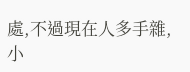處,不過現在人多手雜,小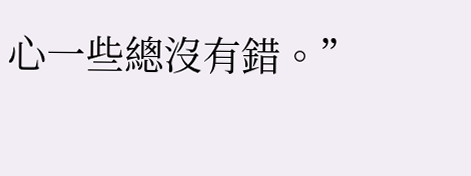心一些總沒有錯。”